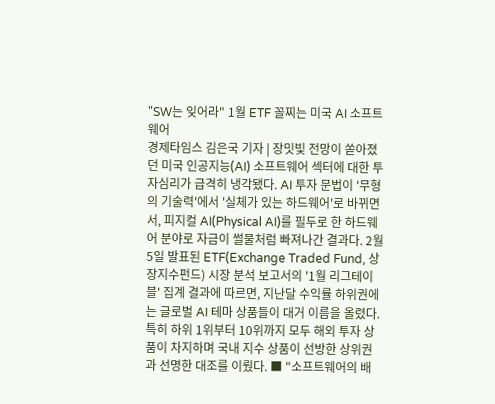"SW는 잊어라" 1월 ETF 꼴찌는 미국 AI 소프트웨어
경제타임스 김은국 기자 | 장밋빛 전망이 쏟아졌던 미국 인공지능(AI) 소프트웨어 섹터에 대한 투자심리가 급격히 냉각됐다. AI 투자 문법이 '무형의 기술력'에서 '실체가 있는 하드웨어'로 바뀌면서, 피지컬 AI(Physical AI)를 필두로 한 하드웨어 분야로 자금이 썰물처럼 빠져나간 결과다. 2월5일 발표된 ETF(Exchange Traded Fund, 상장지수펀드) 시장 분석 보고서의 '1월 리그테이블' 집계 결과에 따르면, 지난달 수익률 하위권에는 글로벌 AI 테마 상품들이 대거 이름을 올렸다. 특히 하위 1위부터 10위까지 모두 해외 투자 상품이 차지하며 국내 지수 상품이 선방한 상위권과 선명한 대조를 이뤘다. ■ "소프트웨어의 배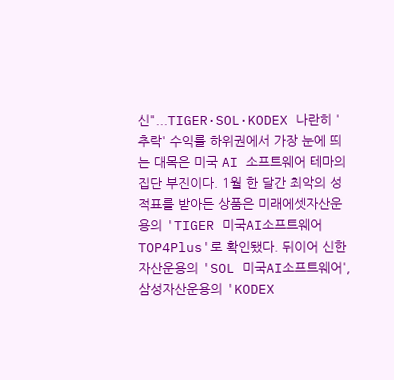신"...TIGER·SOL·KODEX 나란히 '추락' 수익률 하위권에서 가장 눈에 띄는 대목은 미국 AI 소프트웨어 테마의 집단 부진이다. 1월 한 달간 최악의 성적표를 받아든 상품은 미래에셋자산운용의 'TIGER 미국AI소프트웨어TOP4Plus'로 확인됐다. 뒤이어 신한자산운용의 'SOL 미국AI소프트웨어', 삼성자산운용의 'KODEX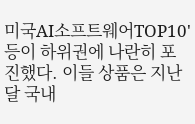미국AI소프트웨어TOP10' 등이 하위권에 나란히 포진했다. 이들 상품은 지난달 국내